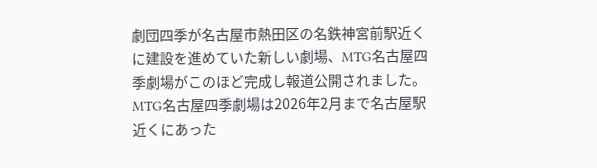劇団四季が名古屋市熱田区の名鉄神宮前駅近くに建設を進めていた新しい劇場、MTG名古屋四季劇場がこのほど完成し報道公開されました。
MTG名古屋四季劇場は2026年2月まで名古屋駅近くにあった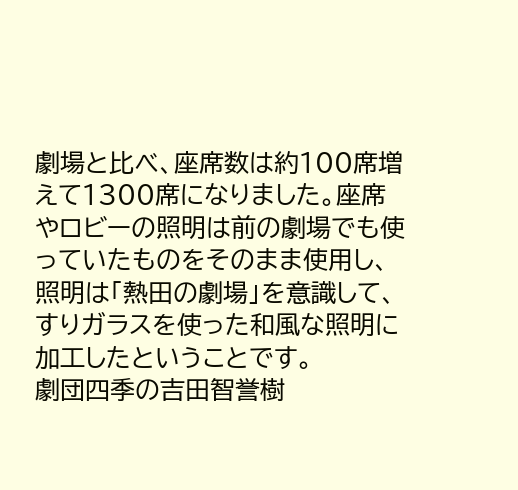劇場と比べ、座席数は約100席増えて1300席になりました。座席やロビーの照明は前の劇場でも使っていたものをそのまま使用し、照明は「熱田の劇場」を意識して、すりガラスを使った和風な照明に加工したということです。
劇団四季の吉田智誉樹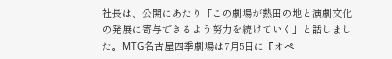社長は、公開にあたり「この劇場が熱田の地と演劇文化の発展に寄与できるよう努力を続けていく」と話しました。MTG名古屋四季劇場は7月5日に『オペ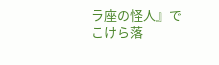ラ座の怪人』でこけら落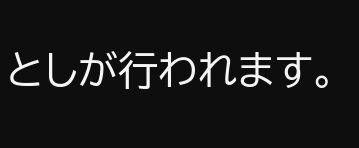としが行われます。